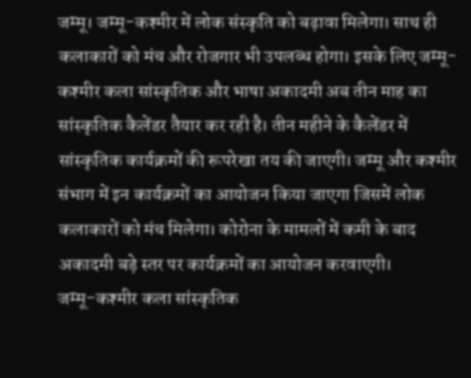जम्मू। जम्मू-कश्मीर में लोक संस्कृति को बढ़ावा मिलेगा। साथ ही कलाकारों को मंच और रोजगार भी उपलब्ध होगा। इसके लिए जम्मू-कश्मीर कला सांस्कृतिक और भाषा अकादमी अब तीन माह का सांस्कृतिक कैलेंडर तैयार कर रही है। तीन महीने के कैलेंडर में सांस्कृतिक कार्यक्रमों की रूपरेखा तय की जाएगी। जम्मू और कश्मीर संभाग में इन कार्यक्रमों का आयोजन किया जाएगा जिसमें लोक कलाकारों को मंच मिलेगा। कोरोना के मामलों में कमी के बाद अकादमी बड़े स्तर पर कार्यक्रमों का आयोजन करवाएगी।
जम्मू-कश्मीर कला सांस्कृतिक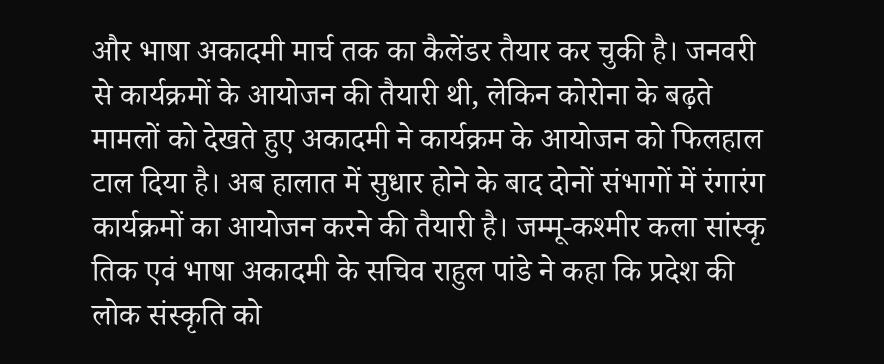और भाषा अकादमी मार्च तक का कैलेंडर तैयार कर चुकी है। जनवरी से कार्यक्रमों के आयोजन की तैयारी थी, लेकिन कोरोना के बढ़ते मामलों को देखते हुए अकादमी ने कार्यक्रम के आयोजन को फिलहाल टाल दिया है। अब हालात में सुधार होने के बाद दोनों संभागों में रंगारंग कार्यक्रमों का आयोजन करने की तैयारी है। जम्मू-कश्मीर कला सांस्कृ तिक एवं भाषा अकादमी के सचिव राहुल पांडे ने कहा कि प्रदेश की लोक संस्कृति को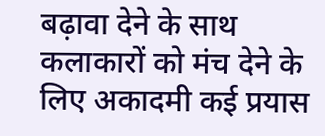बढ़ावा देने के साथ कलाकारों को मंच देने के लिए अकादमी कई प्रयास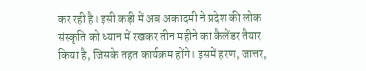कर रही है। इसी कड़ी में अब अकादमी ने प्रदेश की लोक संस्कृति को ध्यान में रखकर तीन महीने का कैलेंडर तैयार किया है, जिसके तहत कार्यक्रम होंगे। इसमें हरण, जात्तर,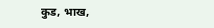कुड, भाख,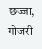छज्जा, गोजरी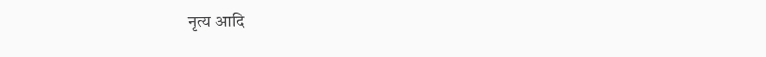नृत्य आदि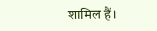शामिल हैं।